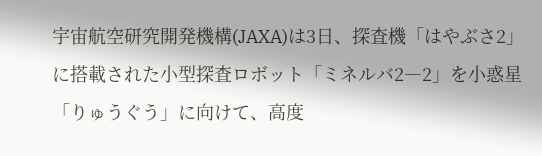宇宙航空研究開発機構(JAXA)は3日、探査機「はやぶさ2」に搭載された小型探査ロボット「ミネルバ2―2」を小惑星「りゅうぐう」に向けて、高度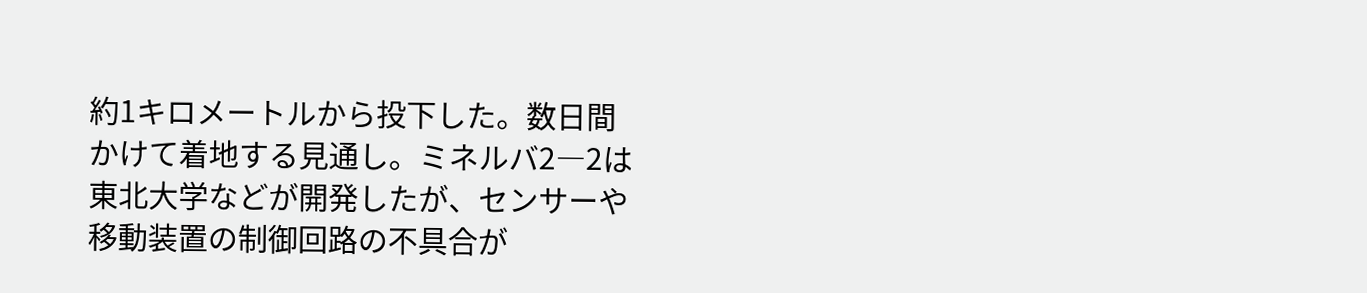約1キロメートルから投下した。数日間かけて着地する見通し。ミネルバ2―2は東北大学などが開発したが、センサーや移動装置の制御回路の不具合が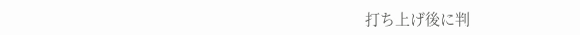打ち上げ後に判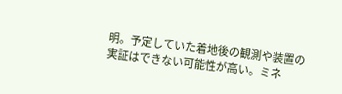明。予定していた着地後の観測や装置の実証はできない可能性が高い。ミネ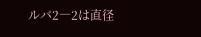ルバ2―2は直径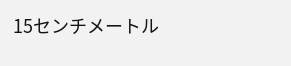15センチメートル